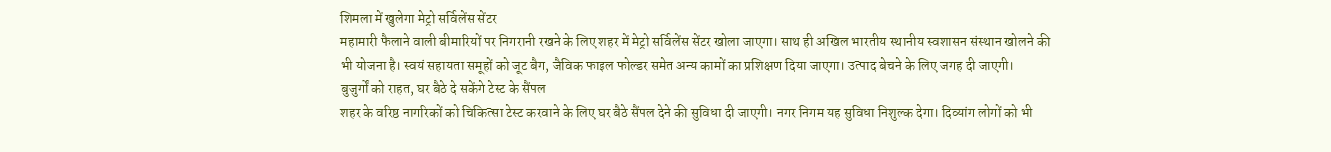शिमला में खुलेगा मेट्रो सर्विलेंस सेंटर
महामारी फैलाने वाली बीमारियों पर निगरानी रखने के लिए शहर में मेट्रो सर्विलेंस सेंटर खोला जाएगा। साथ ही अखिल भारतीय स्थानीय स्वशासन संस्थान खोलने की भी योजना है। स्वयं सहायता समूहों को जूट बैग, जैविक फाइल फोल्डर समेत अन्य कामों का प्रशिक्षण दिया जाएगा। उत्पाद बेचने के लिए जगह दी जाएगी।
बुजुर्गों को राहत, घर बैठे दे सकेंगे टेस्ट के सैंपल
शहर के वरिष्ठ नागरिकों को चिकित्सा टेस्ट करवाने के लिए घर बैठे सैंपल देने की सुविधा दी जाएगी। नगर निगम यह सुविधा निशुल्क देगा। दिव्यांग लोगों को भी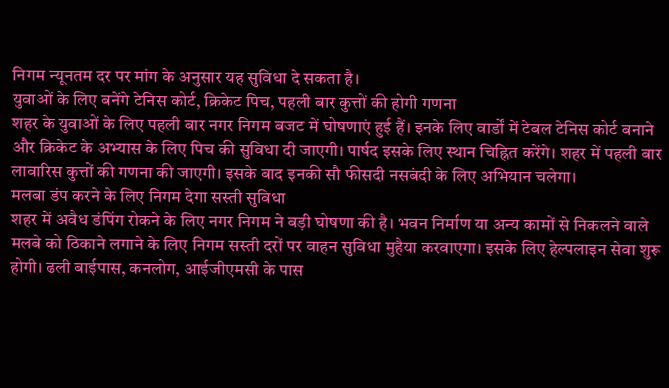निगम न्यूनतम दर पर मांग के अनुसार यह सुविधा दे सकता है।
युवाओं के लिए बनेंगे टेनिस कोर्ट, क्रिकेट पिच, पहली बार कुत्तों की होगी गणना
शहर के युवाओं के लिए पहली बार नगर निगम बजट में घोषणाएं हुई हैं। इनके लिए वार्डों में टेबल टेनिस कोर्ट बनाने और क्रिकेट के अभ्यास के लिए पिच की सुविधा दी जाएगी। पार्षद इसके लिए स्थान चिह्नित करेंगे। शहर में पहली बार लावारिस कुत्तों की गणना की जाएगी। इसके बाद इनकी सौ फीसदी नसबंदी के लिए अभियान चलेगा।
मलबा डंप करने के लिए निगम देगा सस्ती सुविधा
शहर में अवैध डंपिंग रोकने के लिए नगर निगम ने बड़ी घोषणा की है। भवन निर्माण या अन्य कामों से निकलने वाले मलबे को ठिकाने लगाने के लिए निगम सस्ती दरों पर वाहन सुविधा मुहैया करवाएगा। इसके लिए हेल्पलाइन सेवा शुरू होगी। ढली बाईपास, कनलोग, आईजीएमसी के पास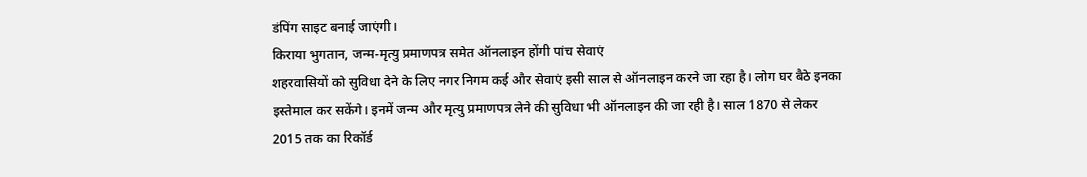डंपिंग साइट बनाई जाएंगी।
किराया भुगतान, जन्म-मृत्यु प्रमाणपत्र समेत ऑनलाइन होंगी पांच सेवाएं
शहरवासियों को सुविधा देने के लिए नगर निगम कई और सेवाएं इसी साल से ऑनलाइन करने जा रहा है। लोग घर बैठे इनका इस्तेमाल कर सकेंगे। इनमें जन्म और मृत्यु प्रमाणपत्र लेने की सुविधा भी ऑनलाइन की जा रही है। साल 1870 से लेकर 2015 तक का रिकॉर्ड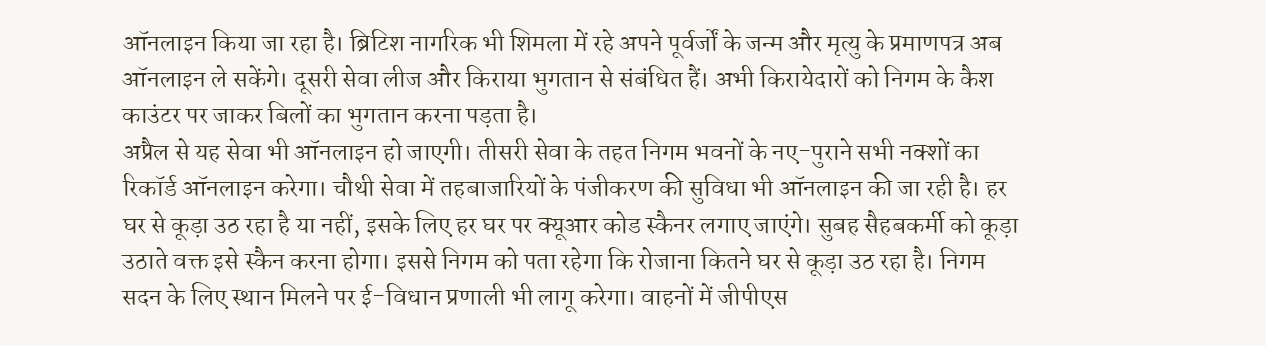ऑनलाइन किया जा रहा है। ब्रिटिश नागरिक भी शिमला में रहे अपने पूर्वर्जों के जन्म और मृत्यु के प्रमाणपत्र अब ऑनलाइन ले सकेंगे। दूसरी सेवा लीज और किराया भुगतान से संबंधित हैं। अभी किरायेदारों को निगम के कैश काउंटर पर जाकर बिलों का भुगतान करना पड़ता है।
अप्रैल से यह सेवा भी ऑनलाइन हो जाएगी। तीसरी सेवा के तहत निगम भवनों के नए-पुराने सभी नक्शों का रिकॉर्ड ऑनलाइन करेगा। चौथी सेवा में तहबाजारियों के पंजीकरण की सुविधा भी ऑनलाइन की जा रही है। हर घर से कूड़ा उठ रहा है या नहीं, इसके लिए हर घर पर क्यूआर कोड स्कैनर लगाए जाएंगे। सुबह सैहबकर्मी को कूड़ा उठाते वक्त इसे स्कैन करना होगा। इससे निगम को पता रहेगा कि रोजाना कितने घर से कूड़ा उठ रहा है। निगम सदन के लिए स्थान मिलने पर ई-विधान प्रणाली भी लागू करेगा। वाहनों में जीपीएस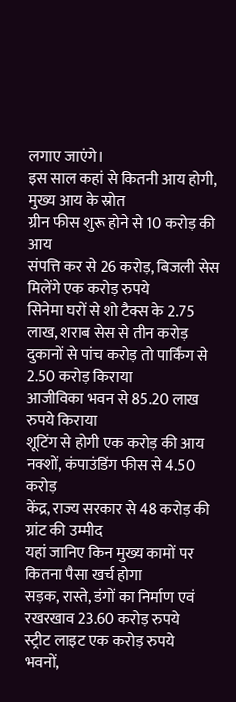लगाए जाएंगे।
इस साल कहां से कितनी आय होगी, मुख्य आय के स्रोत
ग्रीन फीस शुरू होने से 10 करोड़ की आय
संपत्ति कर से 26 करोड़, बिजली सेस मिलेंगे एक करोड़ रुपये
सिनेमा घरों से शो टैक्स के 2.75 लाख, शराब सेस से तीन करोड़
दुकानों से पांच करोड़ तो पार्किंग से 2.50 करोड़ किराया
आजीविका भवन से 85.20 लाख रुपये किराया
शूटिंग से होगी एक करोड़ की आय
नक्शों, कंपाउंडिंग फीस से 4.50 करोड़
केंद्र, राज्य सरकार से 48 करोड़ की ग्रांट की उम्मीद
यहां जानिए किन मुख्य कामों पर कितना पैसा खर्च होगा
सड़क, रास्ते, डंगों का निर्माण एवं रखरखाव 23.60 करोड़ रुपये
स्ट्रीट लाइट एक करोड़ रुपये
भवनों,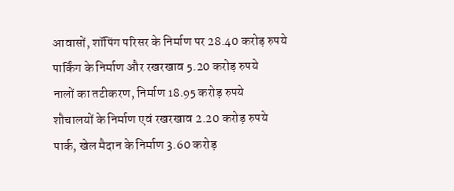आवासों, शॉपिंग परिसर के निर्माण पर 28.40 करोड़ रुपये
पार्किंग के निर्माण और रखरखाव 5.20 करोड़ रुपये
नालों का तटीकरण, निर्माण 18.95 करोड़ रुपये
शौचालयों के निर्माण एवं रखरखाव 2.20 करोड़ रुपये
पार्क, खेल मैदान के निर्माण 3.60 करोड़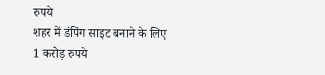रुपये
शहर में डंपिंग साइट बनाने के लिए 1 करोड़ रुपये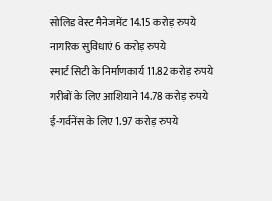सोलिड वेस्ट मैनेजमेंट 14.15 करोड़ रुपये
नागरिक सुविधाएं 6 करोड़ रुपये
स्मार्ट सिटी के निर्माणकार्य 11.82 करोड़ रुपये
गरीबों के लिए आशियाने 14.78 करोड़ रुपये
ई-गर्वनेंस के लिए 1.97 करोड़ रुपये